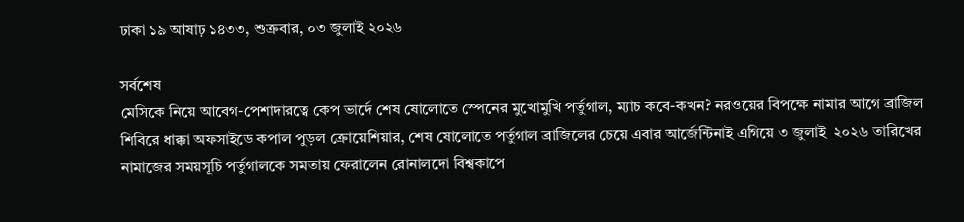ঢাকা ১৯ আষাঢ় ১৪৩৩, শুক্রবার, ০৩ জুলাই ২০২৬

সর্বশেষ
মেসিকে নিয়ে আবেগ-পেশাদারত্বে কেপ ভার্দে শেষ ষোলোতে স্পেনের মুখোমুখি পর্তুগাল, ম্যাচ কবে-কখন? নরওয়ের বিপক্ষে নামার আগে ব্রাজিল শিবিরে ধাক্কা অফসাইডে কপাল পুড়ল ক্রোয়েশিয়ার, শেষ ষোলোতে পর্তুগাল ব্রাজিলের চেয়ে এবার আর্জেন্টিনাই এগিয়ে ৩ জুলাই  ২০২৬ তারিখের নামাজের সময়সূচি পর্তুগালকে সমতায় ফেরালেন রোনালদো বিশ্বকাপে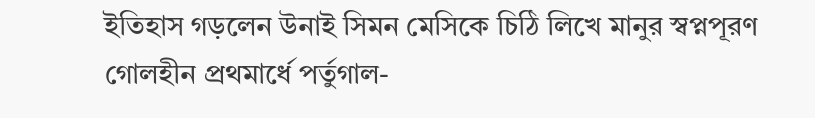ইতিহাস গড়লেন উনাই সিমন মেসিকে চিঠি লিখে মানুর স্বপ্নপূরণ গোলহীন প্রথমার্ধে পর্তুগাল-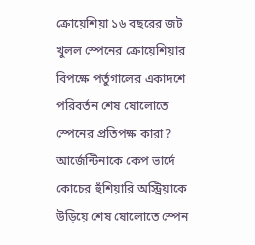ক্রোয়েশিয়া ১৬ বছরের জট খুলল স্পেনের ক্রোয়েশিয়ার বিপক্ষে পর্তুগালের একাদশে পরিবর্তন শেষ ষোলোতে স্পেনের প্রতিপক্ষ কারা? আর্জেন্টিনাকে কেপ ভার্দে কোচের হুঁশিয়ারি অস্ট্রিয়াকে উড়িয়ে শেষ ষোলোতে স্পেন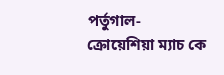পর্তুগাল-ক্রোয়েশিয়া ম্যাচ কে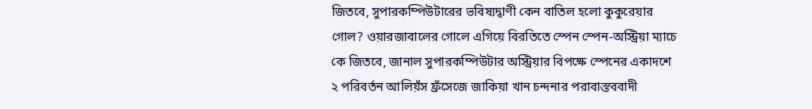জিতবে, সুপারকম্পিউটারের ভবিষ্যদ্বাণী কেন বাতিল হলো কুকুরেয়ার গোল? ওয়ারজাবালের গোলে এগিয়ে বিরতিতে স্পেন স্পেন-অস্ট্রিয়া ম্যাচে কে জিতবে, জানাল সুপারকম্পিউটার অস্ট্রিয়ার বিপক্ষে স্পেনের একাদশে ২ পরিবর্তন আলিয়ঁস ফ্রঁসেজে জাকিয়া খান চন্দনার পরাবাস্তববাদী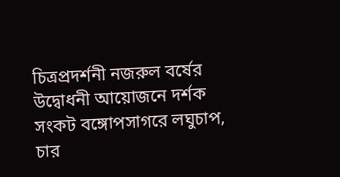চিত্রপ্রদর্শনী নজরুল বর্ষের উদ্বোধনী আয়োজনে দর্শক সংকট বঙ্গোপসাগরে লঘুচাপ, চার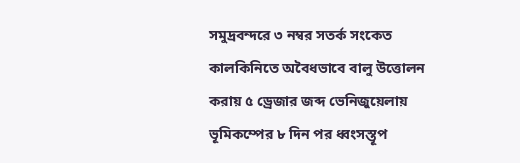সমুদ্রবন্দরে ৩ নম্বর সতর্ক সংকেত কালকিনিতে অবৈধভাবে বালু উত্তোলন করায় ৫ ড্রেজার জব্দ ভেনিজুয়েলায় ভূমিকম্পের ৮ দিন পর ধ্বংসস্তূপ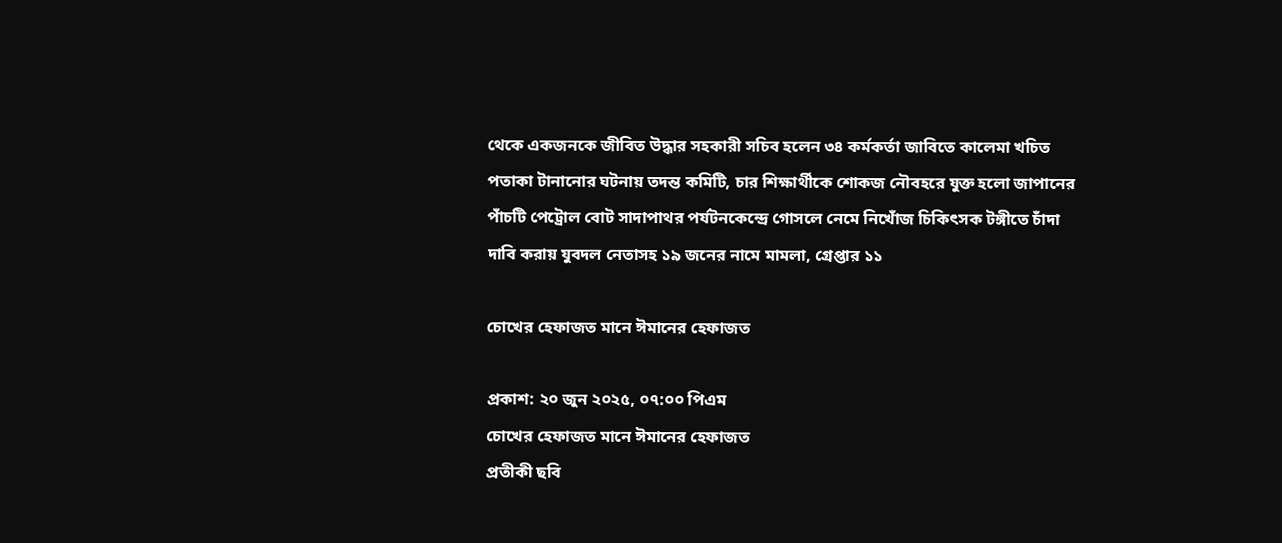থেকে একজনকে জীবিত উদ্ধার সহকারী সচিব হলেন ৩৪ কর্মকর্তা জাবিতে কালেমা খচিত পতাকা টানানোর ঘটনায় তদন্ত কমিটি, চার শিক্ষার্থীকে শোকজ নৌবহরে যুক্ত হলো জাপানের পাঁচটি পেট্রোল বোট সাদাপাথর পর্যটনকেন্দ্রে গোসলে নেমে নিখোঁজ চিকিৎসক টঙ্গীতে চাঁদা দাবি করায় যুবদল নেতাসহ ১৯ জনের নামে মামলা, গ্রেপ্তার ১১

চোখের হেফাজত মানে ঈমানের হেফাজত

প্রকাশ: ২০ জুন ২০২৫, ০৭:০০ পিএম
চোখের হেফাজত মানে ঈমানের হেফাজত
প্রতীকী ছবি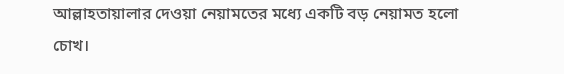আল্লাহতায়ালার দেওয়া নেয়ামতের মধ্যে একটি বড় নেয়ামত হলো চোখ।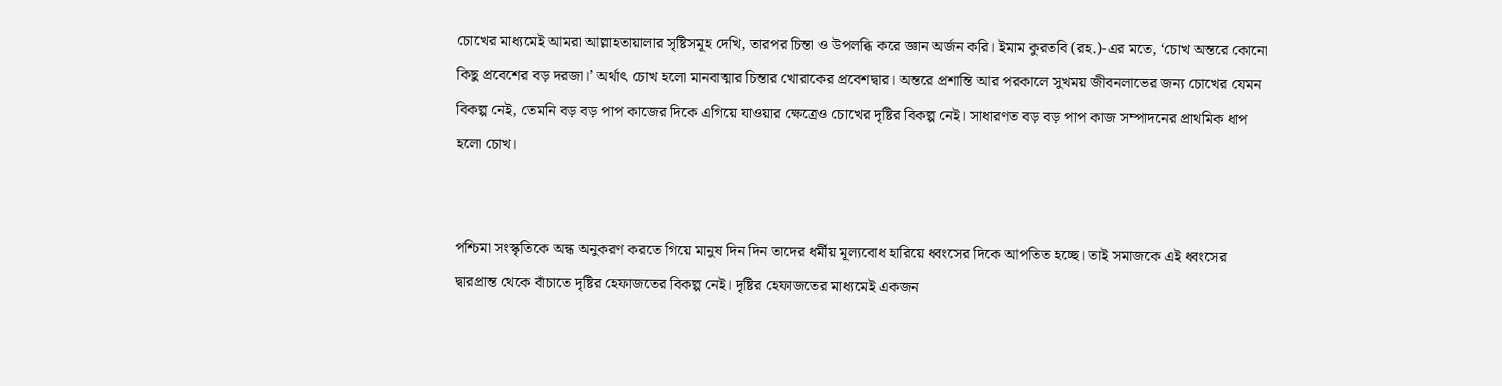চোখের মাধ্যমেই আমরা আল্লাহতায়ালার সৃষ্টিসমূহ দেখি, তারপর চিন্তা ও উপলব্ধি করে জ্ঞান অর্জন করি। ইমাম কুরতবি (রহ.)-এর মতে, ‘চোখ অন্তরে কোনো কিছু প্রবেশের বড় দরজা।’ অর্থাৎ চোখ হলো মানবাত্মার চিন্তার খোরাকের প্রবেশদ্বার। অন্তরে প্রশান্তি আর পরকালে সুখময় জীবনলাভের জন্য চোখের যেমন বিকল্প নেই, তেমনি বড় বড় পাপ কাজের দিকে এগিয়ে যাওয়ার ক্ষেত্রেও চোখের দৃষ্টির বিকল্প নেই। সাধারণত বড় বড় পাপ কাজ সম্পাদনের প্রাথমিক ধাপ হলো চোখ।


পশ্চিমা সংস্কৃতিকে অন্ধ অনুকরণ করতে গিয়ে মানুষ দিন দিন তাদের ধর্মীয় মূল্যবোধ হারিয়ে ধ্বংসের দিকে আপতিত হচ্ছে। তাই সমাজকে এই ধ্বংসের দ্বারপ্রান্ত থেকে বাঁচাতে দৃষ্টির হেফাজতের বিকল্প নেই। দৃষ্টির হেফাজতের মাধ্যমেই একজন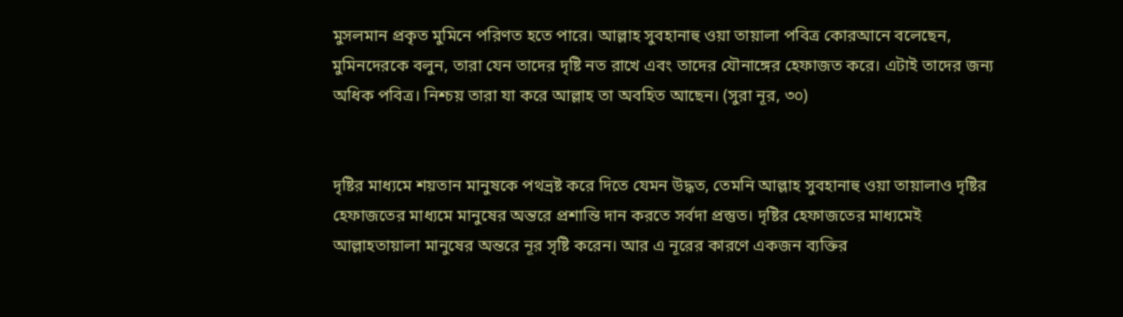মুসলমান প্রকৃত মুমিনে পরিণত হতে পারে। আল্লাহ সুবহানাহু ওয়া তায়ালা পবিত্র কোরআনে বলেছেন, মুমিনদেরকে বলুন, তারা যেন তাদের দৃষ্টি নত রাখে এবং তাদের যৌনাঙ্গের হেফাজত করে। এটাই তাদের জন্য অধিক পবিত্র। নিশ্চয় তারা যা করে আল্লাহ তা অবহিত আছেন। (সুরা নূর, ৩০)


দৃষ্টির মাধ্যমে শয়তান মানুষকে পথভ্রষ্ট করে দিতে যেমন উদ্ধত, তেমনি আল্লাহ সুবহানাহু ওয়া তায়ালাও দৃষ্টির হেফাজতের মাধ্যমে মানুষের অন্তরে প্রশান্তি দান করতে সর্বদা প্রস্তুত। দৃষ্টির হেফাজতের মাধ্যমেই আল্লাহতায়ালা মানুষের অন্তরে নূর সৃষ্টি করেন। আর এ নূরের কারণে একজন ব্যক্তির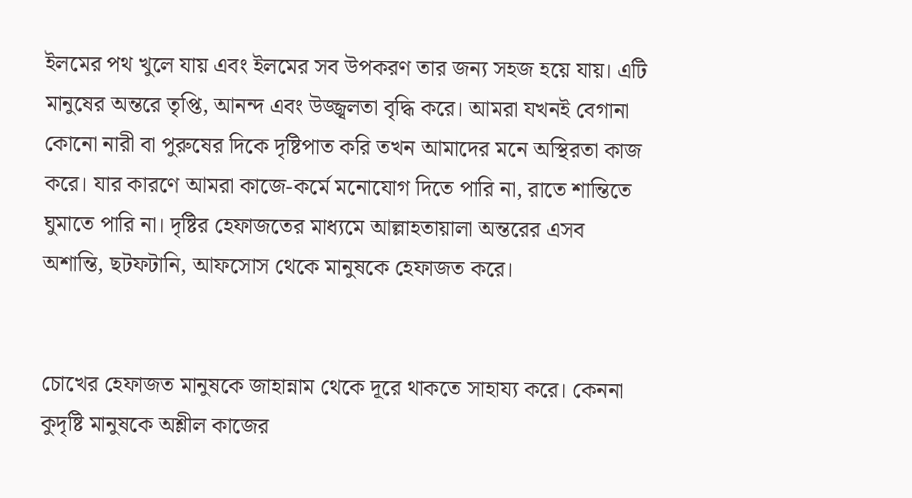ইলমের পথ খুলে যায় এবং ইলমের সব উপকরণ তার জন্য সহজ হয়ে যায়। এটি মানুষের অন্তরে তৃপ্তি, আনন্দ এবং উজ্জ্বলতা বৃদ্ধি করে। আমরা যখনই বেগানা কোনো নারী বা পুরুষের দিকে দৃষ্টিপাত করি তখন আমাদের মনে অস্থিরতা কাজ করে। যার কারণে আমরা কাজে-কর্মে মনোযোগ দিতে পারি না, রাতে শান্তিতে ঘুমাতে পারি না। দৃষ্টির হেফাজতের মাধ্যমে আল্লাহতায়ালা অন্তরের এসব অশান্তি, ছটফটানি, আফসোস থেকে মানুষকে হেফাজত করে।


চোখের হেফাজত মানুষকে জাহান্নাম থেকে দূরে থাকতে সাহায্য করে। কেননা কুদৃষ্টি মানুষকে অশ্লীল কাজের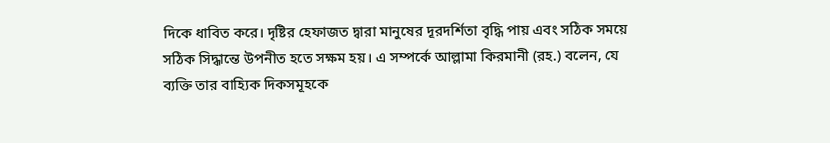দিকে ধাবিত করে। দৃষ্টির হেফাজত দ্বারা মানুষের দূরদর্শিতা বৃদ্ধি পায় এবং সঠিক সময়ে সঠিক সিদ্ধান্তে উপনীত হতে সক্ষম হয়। এ সম্পর্কে আল্লামা কিরমানী (রহ.) বলেন, যে ব্যক্তি তার বাহ্যিক দিকসমূহকে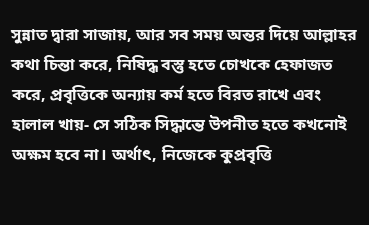সুন্নাত দ্বারা সাজায়, আর সব সময় অন্তর দিয়ে আল্লাহর কথা চিন্তা করে, নিষিদ্ধ বস্তু হতে চোখকে হেফাজত করে, প্রবৃত্তিকে অন্যায় কর্ম হতে বিরত রাখে এবং হালাল খায়- সে সঠিক সিদ্ধান্তে উপনীত হতে কখনোই অক্ষম হবে না। অর্থাৎ, নিজেকে কুপ্রবৃত্তি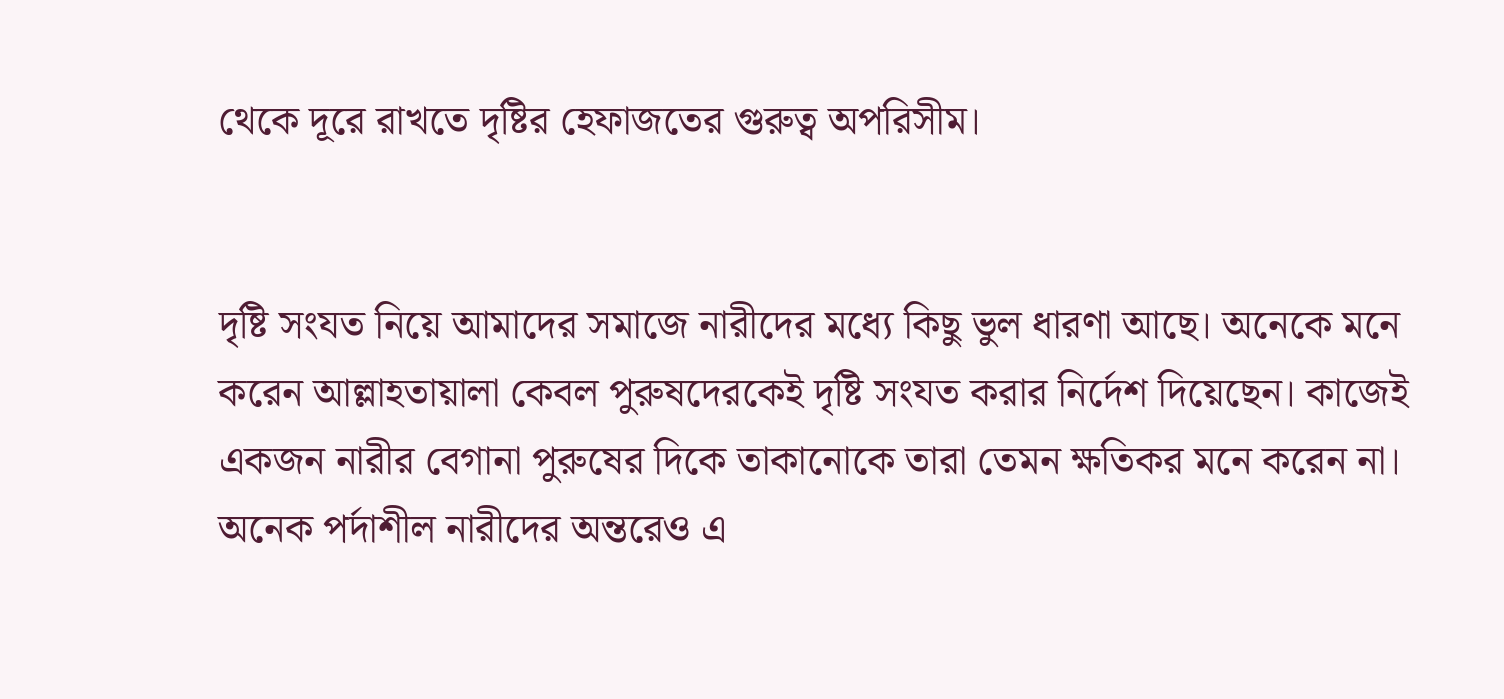থেকে দূরে রাখতে দৃষ্টির হেফাজতের গুরুত্ব অপরিসীম।


দৃষ্টি সংযত নিয়ে আমাদের সমাজে নারীদের মধ্যে কিছু ভুল ধারণা আছে। অনেকে মনে করেন আল্লাহতায়ালা কেবল পুরুষদেরকেই দৃষ্টি সংযত করার নির্দেশ দিয়েছেন। কাজেই একজন নারীর বেগানা পুরুষের দিকে তাকানোকে তারা তেমন ক্ষতিকর মনে করেন না। অনেক পর্দাশীল নারীদের অন্তরেও এ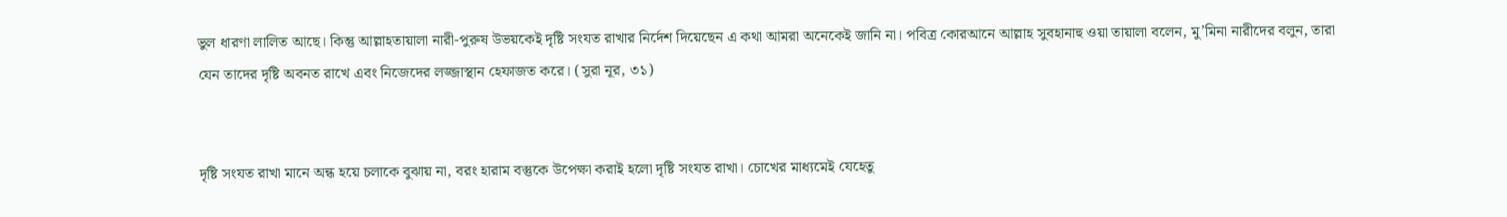ভুল ধারণা লালিত আছে। কিন্তু আল্লাহতায়ালা নারী-পুরুষ উভয়কেই দৃষ্টি সংযত রাখার নির্দেশ দিয়েছেন এ কথা আমরা অনেকেই জানি না। পবিত্র কোরআনে আল্লাহ সুবহানাহু ওয়া তায়ালা বলেন, মু’মিনা নারীদের বলুন, তারা যেন তাদের দৃষ্টি অবনত রাখে এবং নিজেদের লজ্জাস্থান হেফাজত করে। (সুরা নূর, ৩১)


দৃষ্টি সংযত রাখা মানে অন্ধ হয়ে চলাকে বুঝায় না, বরং হারাম বস্তুকে উপেক্ষা করাই হলো দৃষ্টি সংযত রাখা। চোখের মাধ্যমেই যেহেতু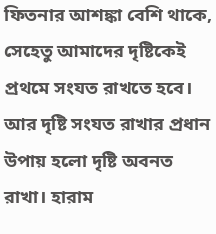ফিতনার আশঙ্কা বেশি থাকে, সেহেতু আমাদের দৃষ্টিকেই প্রথমে সংযত রাখতে হবে। আর দৃষ্টি সংযত রাখার প্রধান উপায় হলো দৃষ্টি অবনত রাখা। হারাম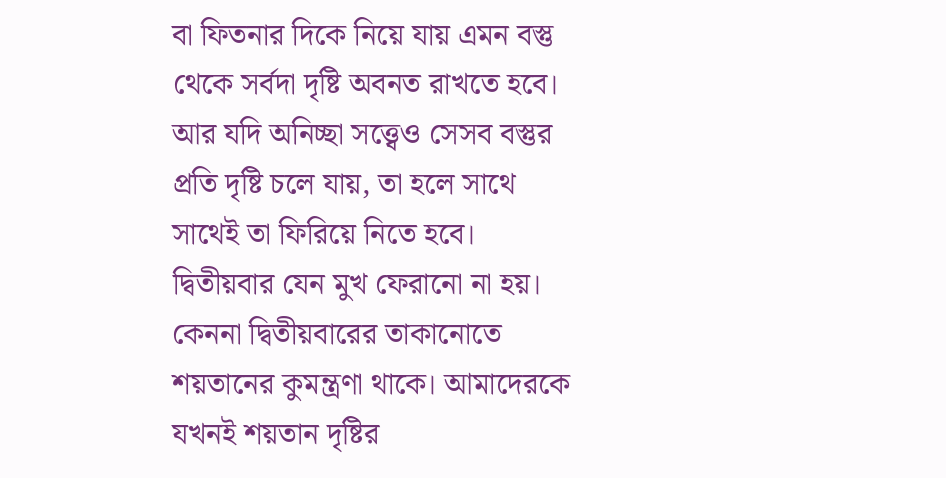বা ফিতনার দিকে নিয়ে যায় এমন বস্তু থেকে সর্বদা দৃষ্টি অবনত রাখতে হবে। আর যদি অনিচ্ছা সত্ত্বেও সেসব বস্তুর প্রতি দৃষ্টি চলে যায়, তা হলে সাথে সাথেই তা ফিরিয়ে নিতে হবে। দ্বিতীয়বার যেন মুখ ফেরানো না হয়। কেননা দ্বিতীয়বারের তাকানোতে শয়তানের কুমন্ত্রণা থাকে। আমাদেরকে যখনই শয়তান দৃষ্টির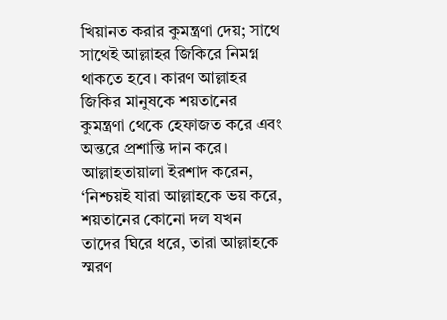খিয়ানত করার কুমন্ত্রণা দেয়; সাথে সাথেই আল্লাহর জিকিরে নিমগ্ন থাকতে হবে। কারণ আল্লাহর জিকির মানুষকে শয়তানের কুমন্ত্রণা থেকে হেফাজত করে এবং অন্তরে প্রশান্তি দান করে। আল্লাহতায়ালা ইরশাদ করেন, ‘নিশ্চয়ই যারা আল্লাহকে ভয় করে, শয়তানের কোনো দল যখন তাদের ঘিরে ধরে, তারা আল্লাহকে স্মরণ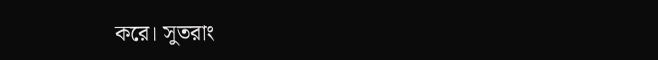করে। সুতরাং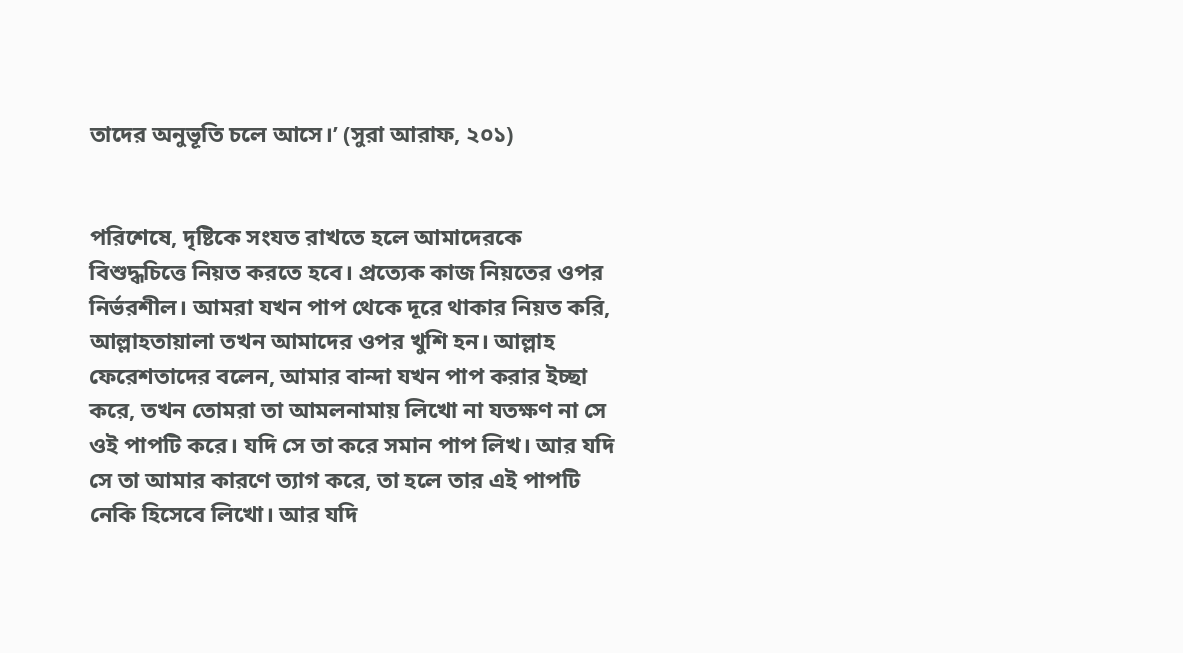তাদের অনুভূতি চলে আসে।’ (সুরা আরাফ, ২০১)


পরিশেষে, দৃষ্টিকে সংযত রাখতে হলে আমাদেরকে বিশুদ্ধচিত্তে নিয়ত করতে হবে। প্রত্যেক কাজ নিয়তের ওপর নির্ভরশীল। আমরা যখন পাপ থেকে দূরে থাকার নিয়ত করি, আল্লাহতায়ালা তখন আমাদের ওপর খুশি হন। আল্লাহ ফেরেশতাদের বলেন, আমার বান্দা যখন পাপ করার ইচ্ছা করে, তখন তোমরা তা আমলনামায় লিখো না যতক্ষণ না সে ওই পাপটি করে। যদি সে তা করে সমান পাপ লিখ। আর যদি সে তা আমার কারণে ত্যাগ করে, তা হলে তার এই পাপটি নেকি হিসেবে লিখো। আর যদি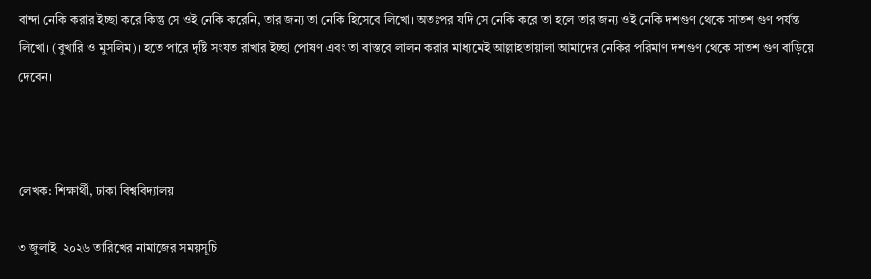বান্দা নেকি করার ইচ্ছা করে কিন্তু সে ওই নেকি করেনি, তার জন্য তা নেকি হিসেবে লিখো। অতঃপর যদি সে নেকি করে তা হলে তার জন্য ওই নেকি দশগুণ থেকে সাতশ গুণ পর্যন্ত লিখো। (বুখারি ও মুসলিম)। হতে পারে দৃষ্টি সংযত রাখার ইচ্ছা পোষণ এবং তা বাস্তবে লালন করার মাধ্যমেই আল্লাহতায়ালা আমাদের নেকির পরিমাণ দশগুণ থেকে সাতশ গুণ বাড়িয়ে দেবেন।



লেখক: শিক্ষার্থী, ঢাকা বিশ্ববিদ্যালয়

৩ জুলাই  ২০২৬ তারিখের নামাজের সময়সূচি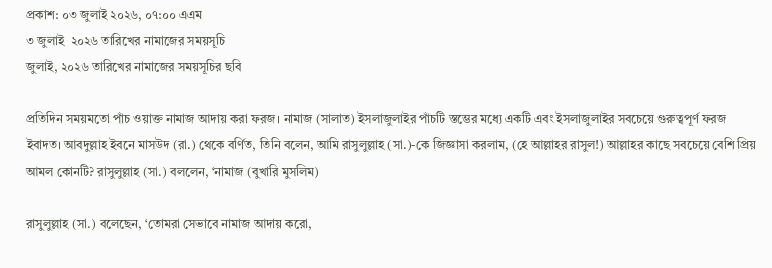প্রকাশ: ০৩ জুলাই ২০২৬, ০৭:০০ এএম
৩ জুলাই  ২০২৬ তারিখের নামাজের সময়সূচি
জুলাই, ২০২৬ তারিখের নামাজের সময়সূচির ছবি

প্রতিদিন সময়মতো পাঁচ ওয়াক্ত নামাজ আদায় করা ফরজ। নামাজ (সালাত) ইসলাজুলাইর পাঁচটি স্তম্ভের মধ্যে একটি এবং ইসলাজুলাইর সবচেয়ে গুরুত্বপূর্ণ ফরজ ইবাদত। আবদুল্লাহ ইবনে মাসউদ (রা.) থেকে বর্ণিত, তিনি বলেন, আমি রাসুলুল্লাহ (সা.)-কে জিজ্ঞাসা করলাম, (হে আল্লাহর রাসুল!) আল্লাহর কাছে সবচেয়ে বেশি প্রিয় আমল কোনটি? রাসুলুল্লাহ (সা.) বললেন, ‘নামাজ (বুখারি মুসলিম)

রাসুলুল্লাহ (সা.) বলেছেন, ‘তোমরা সেভাবে নামাজ আদায় করো,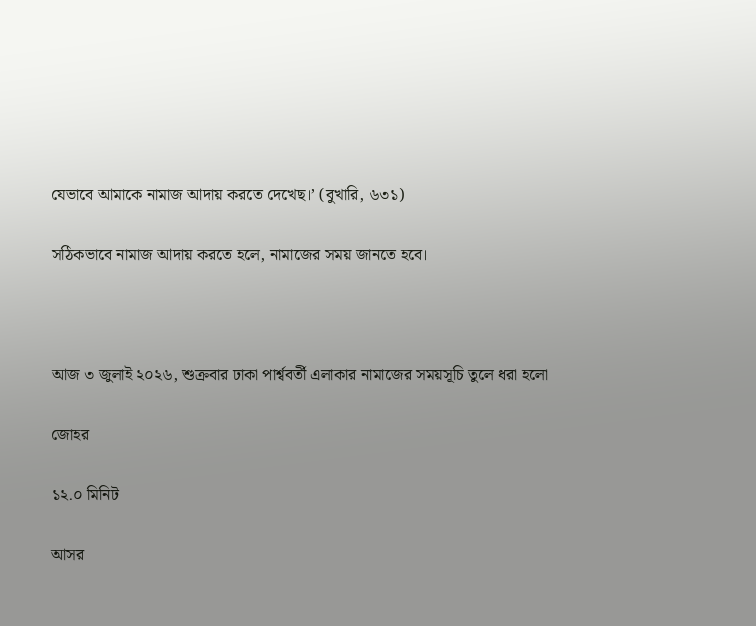যেভাবে আমাকে নামাজ আদায় করতে দেখেছ।’ (বুখারি, ৬৩১)

সঠিকভাবে নামাজ আদায় করতে হলে, নামাজের সময় জানতে হবে।



আজ ৩ জুলাই ২০২৬, শুক্রবার ঢাকা পার্শ্ববর্তী এলাকার নামাজের সময়সূচি তুলে ধরা হলো

জোহর

১২.০ মিনিট

আসর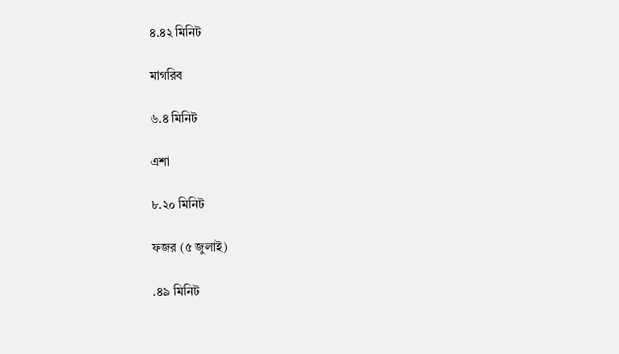৪.৪২ মিনিট

মাগরিব

৬.৪ মিনিট

এশা

৮.২০ মিনিট

ফজর (৫ জুলাই)

.৪৯ মিনিট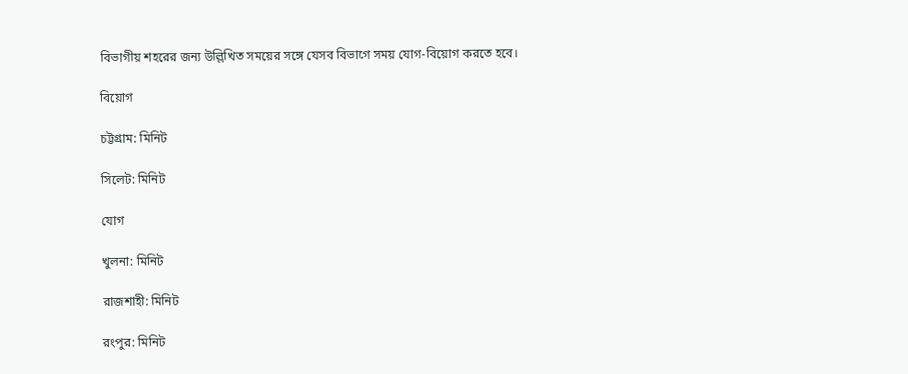বিভাগীয় শহরের জন্য উল্লিখিত সময়ের সঙ্গে যেসব বিভাগে সময় যোগ-বিয়োগ করতে হবে।

বিয়োগ

চট্টগ্রাম: মিনিট

সিলেট: মিনিট

যোগ

খুলনা: মিনিট

রাজশাহী: মিনিট

রংপুর: মিনিট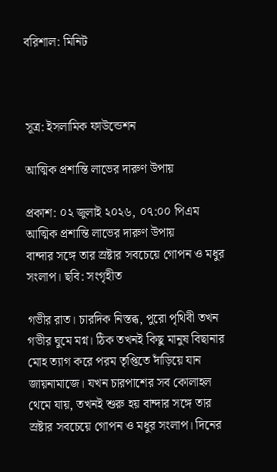বরিশাল: মিনিট



সূত্র: ইসলামিক ফাউন্ডেশন

আত্মিক প্রশান্তি লাভের দারুণ উপায়

প্রকাশ: ০২ জুলাই ২০২৬, ০৭:০০ পিএম
আত্মিক প্রশান্তি লাভের দারুণ উপায়
বান্দার সঙ্গে তার স্রষ্টার সবচেয়ে গোপন ও মধুর সংলাপ। ছবি: সংগৃহীত

গভীর রাত। চারদিক নিস্তব্ধ, পুরো পৃথিবী তখন গভীর ঘুমে মগ্ন। ঠিক তখনই কিছু মানুষ বিছানার মোহ ত্যাগ করে পরম তৃপ্তিতে দাঁড়িয়ে যান জায়নামাজে। যখন চারপাশের সব কোলাহল থেমে যায়, তখনই শুরু হয় বান্দার সঙ্গে তার স্রষ্টার সবচেয়ে গোপন ও মধুর সংলাপ। দিনের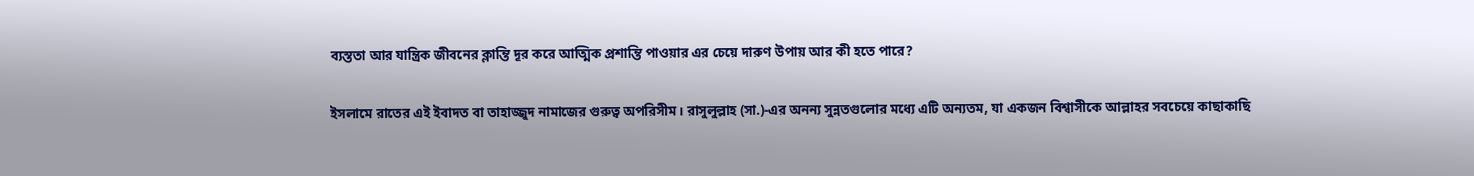ব্যস্ততা আর যান্ত্রিক জীবনের ক্লান্তি দূর করে আত্মিক প্রশান্তি পাওয়ার এর চেয়ে দারুণ উপায় আর কী হতে পারে?

ইসলামে রাতের এই ইবাদত বা তাহাজ্জুদ নামাজের গুরুত্ব অপরিসীম। রাসুলুল্লাহ (সা.)-এর অনন্য সুন্নতগুলোর মধ্যে এটি অন্যতম, যা একজন বিশ্বাসীকে আল্লাহর সবচেয়ে কাছাকাছি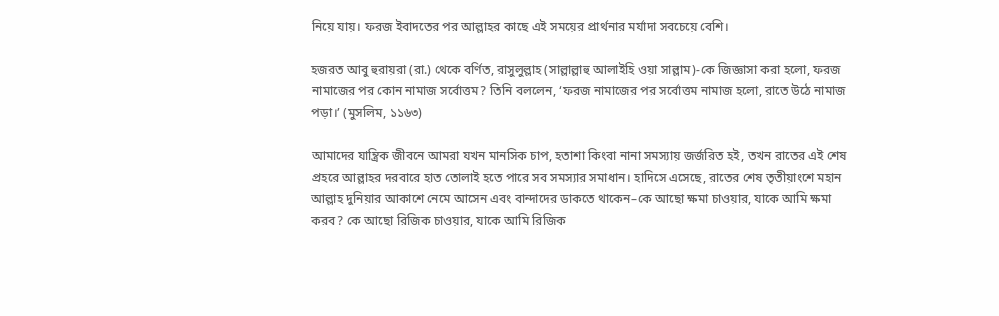নিয়ে যায়। ফরজ ইবাদতের পর আল্লাহর কাছে এই সময়ের প্রার্থনার মর্যাদা সবচেয়ে বেশি।

হজরত আবু হুরায়রা (রা.) থেকে বর্ণিত, রাসুলুল্লাহ (সাল্লাল্লাহু আলাইহি ওয়া সাল্লাম)-কে জিজ্ঞাসা করা হলো, ফরজ নামাজের পর কোন নামাজ সর্বোত্তম? তিনি বললেন, ‘ফরজ নামাজের পর সর্বোত্তম নামাজ হলো, রাতে উঠে নামাজ পড়া।’ (মুসলিম, ১১৬৩)

আমাদের যান্ত্রিক জীবনে আমরা যখন মানসিক চাপ, হতাশা কিংবা নানা সমস্যায় জর্জরিত হই, তখন রাতের এই শেষ প্রহরে আল্লাহর দরবারে হাত তোলাই হতে পারে সব সমস্যার সমাধান। হাদিসে এসেছে, রাতের শেষ তৃতীয়াংশে মহান আল্লাহ দুনিয়ার আকাশে নেমে আসেন এবং বান্দাদের ডাকতে থাকেন–কে আছো ক্ষমা চাওয়ার, যাকে আমি ক্ষমা করব? কে আছো রিজিক চাওয়ার, যাকে আমি রিজিক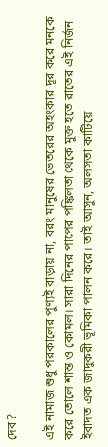দেব?

এই নামাজ শুধু পরকালের পুণ্যই বাড়ায় না, বরং মানুষের ভেতরের অহংকার দূর করে মনকে করে তোলে শান্ত ও কোমল। সারা দিনের পাপের পঙ্কিলতা থেকে মুক্ত হতে রাতের এই নির্জন ইবাদত এক জাদুকরী ভূমিকা পালন করে। তাই আসুন, অলসতা কাটিয়ে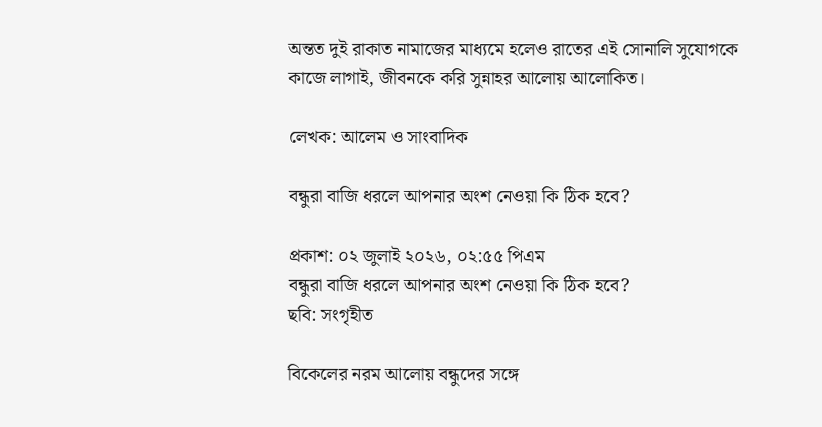অন্তত দুই রাকাত নামাজের মাধ্যমে হলেও রাতের এই সোনালি সুযোগকে কাজে লাগাই, জীবনকে করি সুন্নাহর আলোয় আলোকিত।

লেখক: আলেম ও সাংবাদিক

বন্ধুরা বাজি ধরলে আপনার অংশ নেওয়া কি ঠিক হবে?

প্রকাশ: ০২ জুলাই ২০২৬, ০২:৫৫ পিএম
বন্ধুরা বাজি ধরলে আপনার অংশ নেওয়া কি ঠিক হবে?
ছবি: সংগৃহীত

বিকেলের নরম আলোয় বন্ধুদের সঙ্গে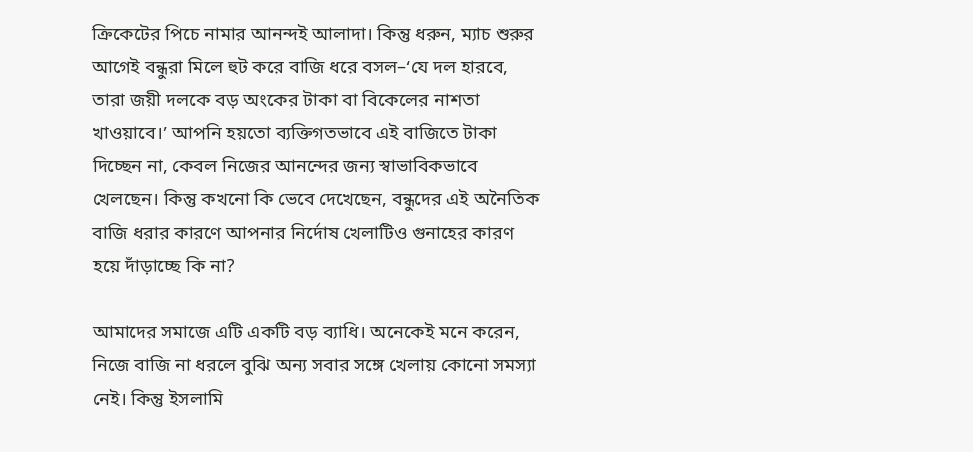ক্রিকেটের পিচে নামার আনন্দই আলাদা। কিন্তু ধরুন, ম্যাচ শুরুর আগেই বন্ধুরা মিলে হুট করে বাজি ধরে বসল–‘যে দল হারবে, তারা জয়ী দলকে বড় অংকের টাকা বা বিকেলের নাশতা খাওয়াবে।’ আপনি হয়তো ব্যক্তিগতভাবে এই বাজিতে টাকা দিচ্ছেন না, কেবল নিজের আনন্দের জন্য স্বাভাবিকভাবে খেলছেন। কিন্তু কখনো কি ভেবে দেখেছেন, বন্ধুদের এই অনৈতিক বাজি ধরার কারণে আপনার নির্দোষ খেলাটিও গুনাহের কারণ হয়ে দাঁড়াচ্ছে কি না?

আমাদের সমাজে এটি একটি বড় ব্যাধি। অনেকেই মনে করেন, নিজে বাজি না ধরলে বুঝি অন্য সবার সঙ্গে খেলায় কোনো সমস্যা নেই। কিন্তু ইসলামি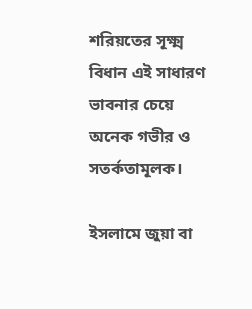শরিয়তের সূক্ষ্ম বিধান এই সাধারণ ভাবনার চেয়ে অনেক গভীর ও সতর্কতামূলক।

ইসলামে জুয়া বা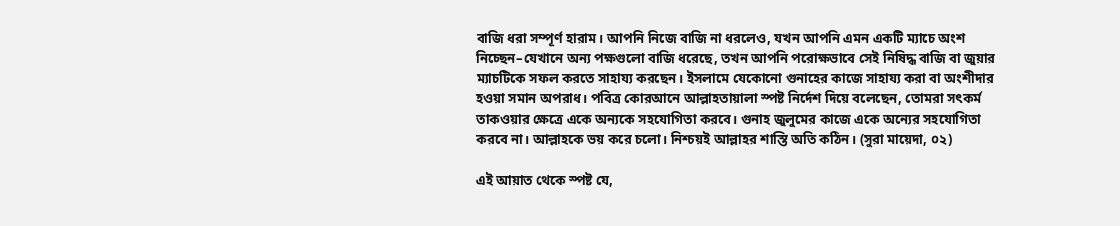বাজি ধরা সম্পূর্ণ হারাম। আপনি নিজে বাজি না ধরলেও, যখন আপনি এমন একটি ম্যাচে অংশ নিচ্ছেন–যেখানে অন্য পক্ষগুলো বাজি ধরেছে, তখন আপনি পরোক্ষভাবে সেই নিষিদ্ধ বাজি বা জুয়ার ম্যাচটিকে সফল করতে সাহায্য করছেন। ইসলামে যেকোনো গুনাহের কাজে সাহায্য করা বা অংশীদার হওয়া সমান অপরাধ। পবিত্র কোরআনে আল্লাহতায়ালা স্পষ্ট নির্দেশ দিয়ে বলেছেন, তোমরা সৎকর্ম তাকওয়ার ক্ষেত্রে একে অন্যকে সহযোগিতা করবে। গুনাহ জুলুমের কাজে একে অন্যের সহযোগিতা করবে না। আল্লাহকে ভয় করে চলো। নিশ্চয়ই আল্লাহর শাস্তি অতি কঠিন। (সুরা মায়েদা, ০২)

এই আয়াত থেকে স্পষ্ট যে,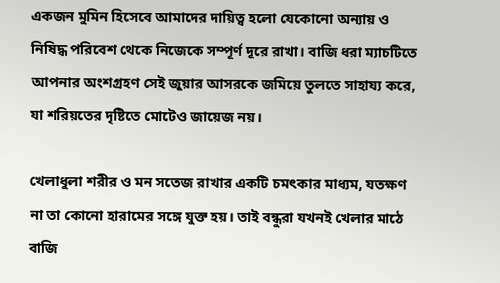একজন মুমিন হিসেবে আমাদের দায়িত্ব হলো যেকোনো অন্যায় ও নিষিদ্ধ পরিবেশ থেকে নিজেকে সম্পূর্ণ দূরে রাখা। বাজি ধরা ম্যাচটিতে আপনার অংশগ্রহণ সেই জুয়ার আসরকে জমিয়ে তুলতে সাহায্য করে, যা শরিয়তের দৃষ্টিতে মোটেও জায়েজ নয়।

খেলাধুলা শরীর ও মন সতেজ রাখার একটি চমৎকার মাধ্যম, যতক্ষণ না তা কোনো হারামের সঙ্গে যুক্ত হয়। তাই বন্ধুরা যখনই খেলার মাঠে বাজি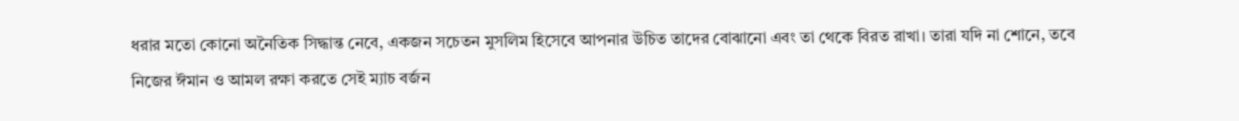ধরার মতো কোনো অনৈতিক সিদ্ধান্ত নেবে, একজন সচেতন মুসলিম হিসেবে আপনার উচিত তাদের বোঝানো এবং তা থেকে বিরত রাখা। তারা যদি না শোনে, তবে নিজের ঈমান ও আমল রক্ষা করতে সেই ম্যাচ বর্জন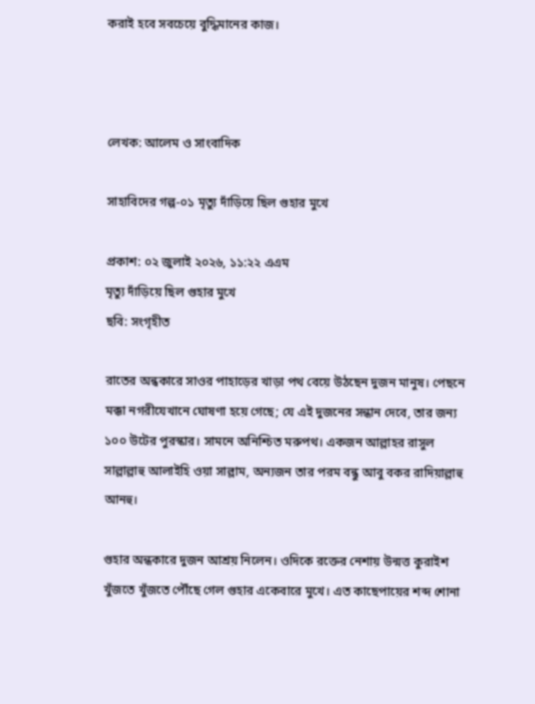করাই হবে সবচেয়ে বুদ্ধিমানের কাজ।



লেখক: আলেম ও সাংবাদিক

সাহাবিদের গল্প-০১ মৃত্যু দাঁড়িয়ে ছিল গুহার মুখে

প্রকাশ: ০২ জুলাই ২০২৬, ১১:২২ এএম
মৃত্যু দাঁড়িয়ে ছিল গুহার মুখে
ছবি: সংগৃহীত

রাতের অন্ধকারে সাওর পাহাড়ের খাড়া পথ বেয়ে উঠছেন দুজন মানুষ। পেছনে মক্কা নগরীযেখানে ঘোষণা হয়ে গেছে; যে এই দুজনের সন্ধান দেবে, তার জন্য ১০০ উটের পুরস্কার। সামনে অনিশ্চিত মরুপথ। একজন আল্লাহর রাসুল সাল্লাল্লাহু আলাইহি ওয়া সাল্লাম, অন্যজন তার পরম বন্ধু আবু বকর রাদিয়াল্লাহু আনহু।

গুহার অন্ধকারে দুজন আশ্রয় নিলেন। ওদিকে রক্তের নেশায় উন্মত্ত কুরাইশ খুঁজতে খুঁজতে পৌঁছে গেল গুহার একেবারে মুখে। এত কাছেপায়ের শব্দ শোনা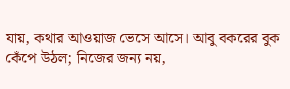যায়, কথার আওয়াজ ভেসে আসে। আবু বকরের বুক কেঁপে উঠল; নিজের জন্য নয়,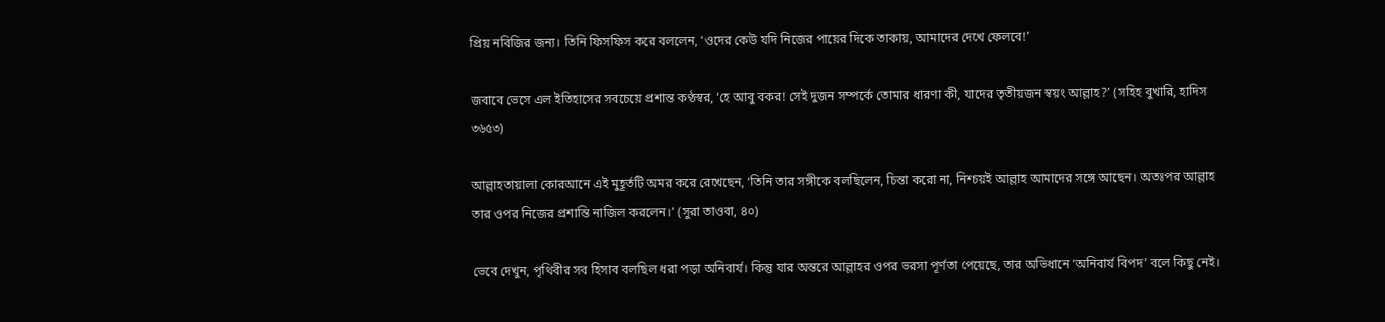প্রিয় নবিজির জন্য। তিনি ফিসফিস করে বললেন, ‘ওদের কেউ যদি নিজের পায়ের দিকে তাকায়, আমাদের দেখে ফেলবে!’

জবাবে ভেসে এল ইতিহাসের সবচেয়ে প্রশান্ত কণ্ঠস্বর, ‘হে আবু বকর! সেই দুজন সম্পর্কে তোমার ধারণা কী, যাদের তৃতীয়জন স্বয়ং আল্লাহ?’ (সহিহ বুখারি, হাদিস ৩৬৫৩)

আল্লাহতায়ালা কোরআনে এই মুহূর্তটি অমর করে রেখেছেন, ‘তিনি তার সঙ্গীকে বলছিলেন, চিন্তা করো না, নিশ্চয়ই আল্লাহ আমাদের সঙ্গে আছেন। অতঃপর আল্লাহ তার ওপর নিজের প্রশান্তি নাজিল করলেন।’ (সুরা তাওবা, ৪০)

ভেবে দেখুন, পৃথিবীর সব হিসাব বলছিল ধরা পড়া অনিবার্য। কিন্তু যার অন্তরে আল্লাহর ওপর ভরসা পূর্ণতা পেয়েছে, তার অভিধানে ‘অনিবার্য বিপদ’ বলে কিছু নেই।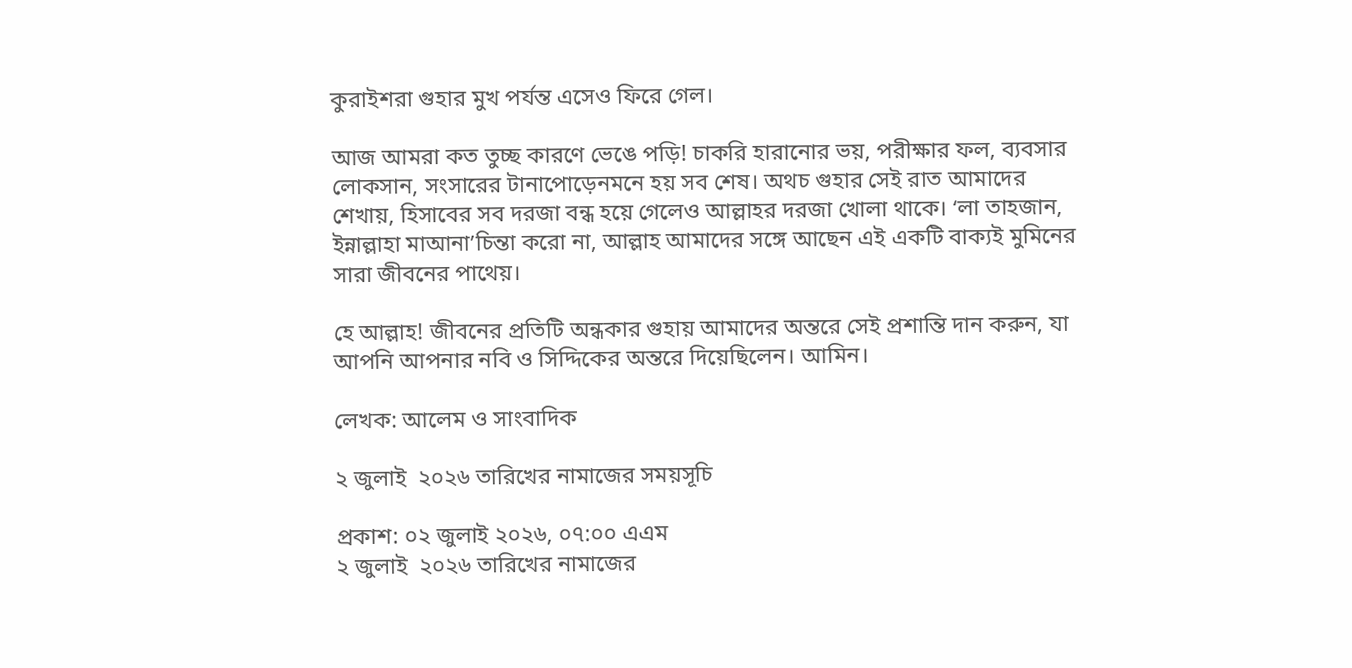কুরাইশরা গুহার মুখ পর্যন্ত এসেও ফিরে গেল।

আজ আমরা কত তুচ্ছ কারণে ভেঙে পড়ি! চাকরি হারানোর ভয়, পরীক্ষার ফল, ব্যবসার লোকসান, সংসারের টানাপোড়েনমনে হয় সব শেষ। অথচ গুহার সেই রাত আমাদের শেখায়, হিসাবের সব দরজা বন্ধ হয়ে গেলেও আল্লাহর দরজা খোলা থাকে। ‘লা তাহজান, ইন্নাল্লাহা মাআনা’চিন্তা করো না, আল্লাহ আমাদের সঙ্গে আছেন এই একটি বাক্যই মুমিনের সারা জীবনের পাথেয়।

হে আল্লাহ! জীবনের প্রতিটি অন্ধকার গুহায় আমাদের অন্তরে সেই প্রশান্তি দান করুন, যা আপনি আপনার নবি ও সিদ্দিকের অন্তরে দিয়েছিলেন। আমিন।

লেখক: আলেম ও সাংবাদিক

২ জুলাই  ২০২৬ তারিখের নামাজের সময়সূচি

প্রকাশ: ০২ জুলাই ২০২৬, ০৭:০০ এএম
২ জুলাই  ২০২৬ তারিখের নামাজের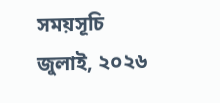সময়সূচি
জুলাই, ২০২৬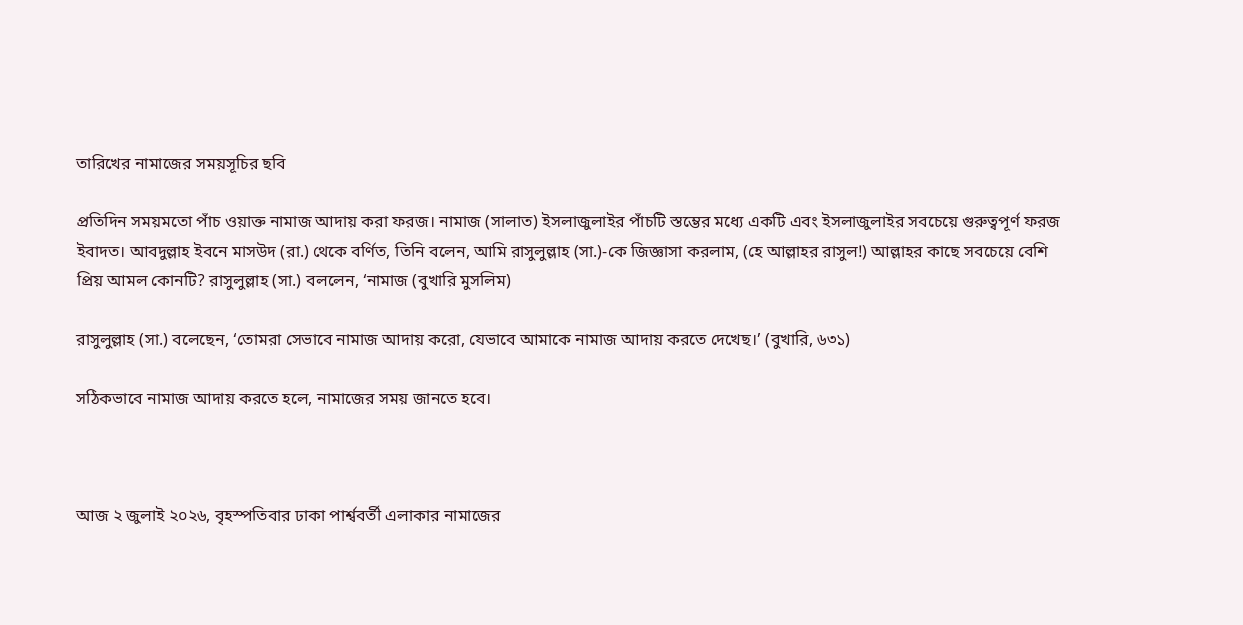তারিখের নামাজের সময়সূচির ছবি

প্রতিদিন সময়মতো পাঁচ ওয়াক্ত নামাজ আদায় করা ফরজ। নামাজ (সালাত) ইসলাজুলাইর পাঁচটি স্তম্ভের মধ্যে একটি এবং ইসলাজুলাইর সবচেয়ে গুরুত্বপূর্ণ ফরজ ইবাদত। আবদুল্লাহ ইবনে মাসউদ (রা.) থেকে বর্ণিত, তিনি বলেন, আমি রাসুলুল্লাহ (সা.)-কে জিজ্ঞাসা করলাম, (হে আল্লাহর রাসুল!) আল্লাহর কাছে সবচেয়ে বেশি প্রিয় আমল কোনটি? রাসুলুল্লাহ (সা.) বললেন, ‘নামাজ (বুখারি মুসলিম)

রাসুলুল্লাহ (সা.) বলেছেন, ‘তোমরা সেভাবে নামাজ আদায় করো, যেভাবে আমাকে নামাজ আদায় করতে দেখেছ।’ (বুখারি, ৬৩১)

সঠিকভাবে নামাজ আদায় করতে হলে, নামাজের সময় জানতে হবে।



আজ ২ জুলাই ২০২৬, বৃহস্পতিবার ঢাকা পার্শ্ববর্তী এলাকার নামাজের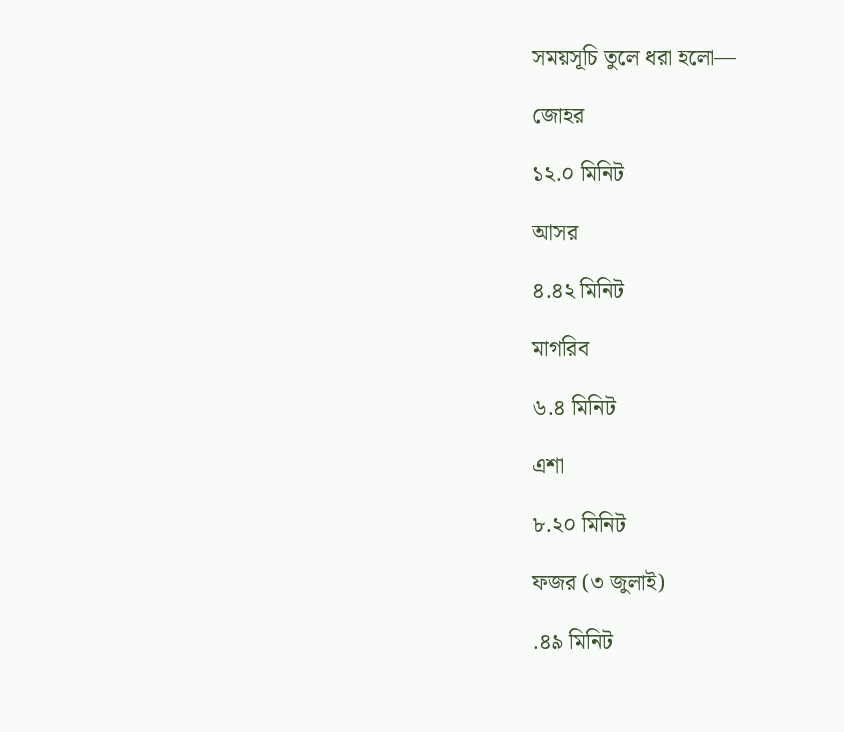সময়সূচি তুলে ধরা হলো—

জোহর

১২.০ মিনিট

আসর

৪.৪২ মিনিট

মাগরিব

৬.৪ মিনিট

এশা

৮.২০ মিনিট

ফজর (৩ জুলাই)

.৪৯ মিনিট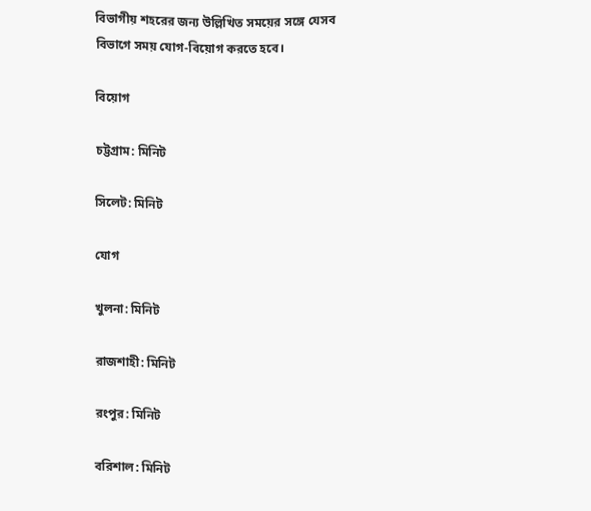বিভাগীয় শহরের জন্য উল্লিখিত সময়ের সঙ্গে যেসব বিভাগে সময় যোগ-বিয়োগ করতে হবে।

বিয়োগ

চট্টগ্রাম: মিনিট

সিলেট: মিনিট

যোগ

খুলনা: মিনিট

রাজশাহী: মিনিট

রংপুর: মিনিট

বরিশাল: মিনিট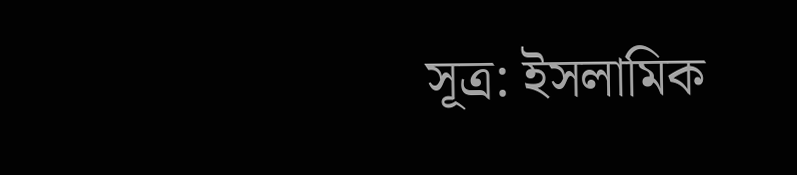সূত্র: ইসলামিক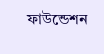ফাউন্ডেশন